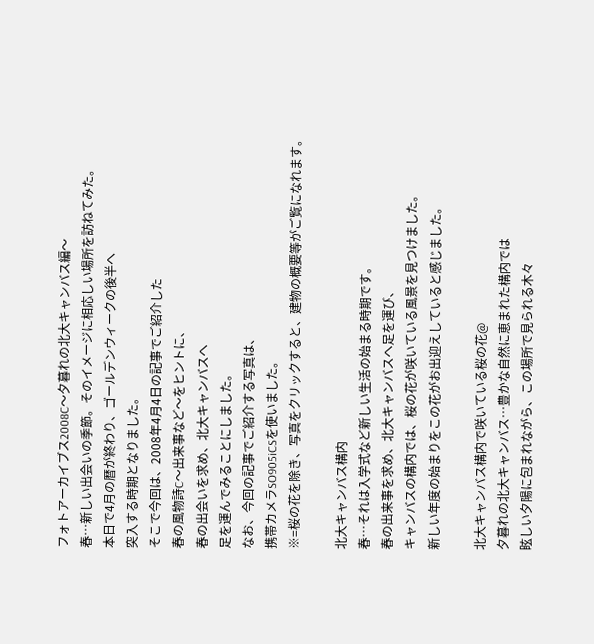フォトアーカイブス2008C〜夕暮れの北大キャンバス編〜
春…新しい出会いの季節。そのイメージに相応しい場所を訪ねてみた。
本日で4月の暦が終わり、ゴールデンウィークの後半へ
突入する時期となりました。
そこで今回は、2008年4月4日の記事でご紹介した
春の風物詩C〜出来事など〜をヒントに、
春の出会いを求め、北大キャンバスへ
足を運んでみることにしました。
なお、今回の記事でご紹介する写真は、
携帯カメラSO905iCSを使いました。
※=桜の花を除き、写真をクリックすると、建物の概要等がご覧になれます。

北大キャンバス構内
春…それは入学式など新しい生活の始まる時期です。
春の出来事を求め、北大キャンバスへ足を運び、
キャンバスの構内では、桜の花が咲いている風景を見つけました。
新しい年度の始まりをこの花がお出迎えしていると感じました。

北大キャンバス構内で咲いている桜の花@
夕暮れの北大キャンバス…豊かな自然に恵まれた構内では
眩しい夕陽に包まれながら、この場所で見られる木々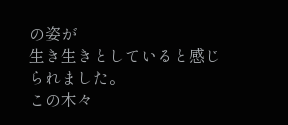の姿が
生き生きとしていると感じられました。
この木々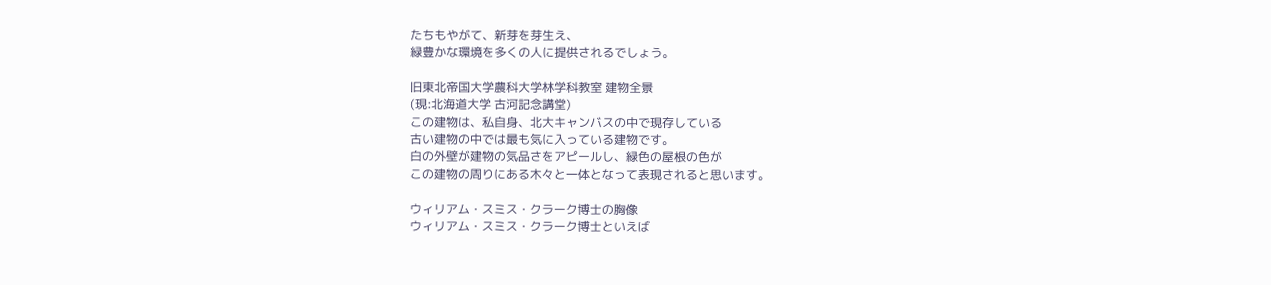たちもやがて、新芽を芽生え、
緑豊かな環境を多くの人に提供されるでしょう。

旧東北帝国大学農科大学林学科教室 建物全景
(現:北海道大学 古河記念講堂)
この建物は、私自身、北大キャンバスの中で現存している
古い建物の中では最も気に入っている建物です。
白の外壁が建物の気品さをアピールし、緑色の屋根の色が
この建物の周りにある木々と一体となって表現されると思います。

ウィリアム・スミス・クラーク博士の胸像
ウィリアム・スミス・クラーク博士といえば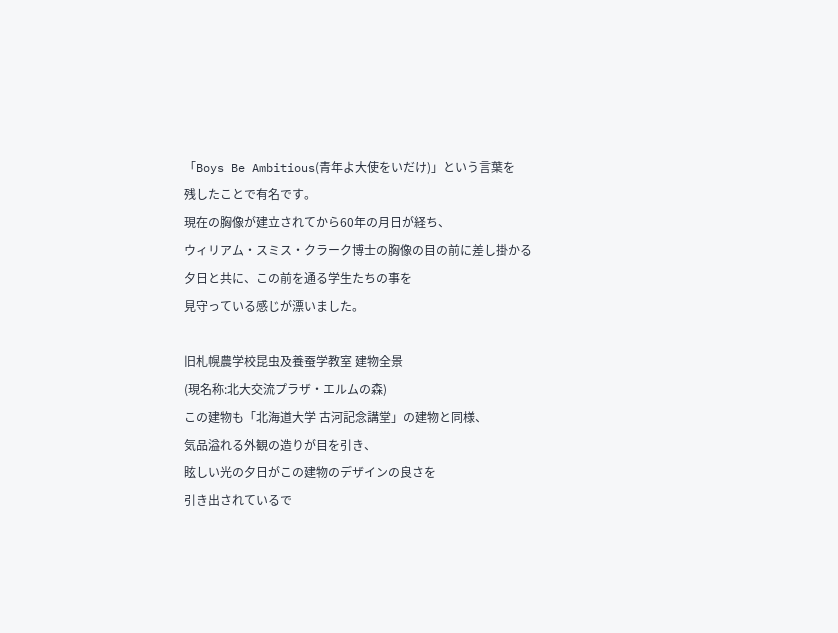「Boys Be Ambitious(青年よ大使をいだけ)」という言葉を
残したことで有名です。
現在の胸像が建立されてから60年の月日が経ち、
ウィリアム・スミス・クラーク博士の胸像の目の前に差し掛かる
夕日と共に、この前を通る学生たちの事を
見守っている感じが漂いました。

旧札幌農学校昆虫及養蚕学教室 建物全景
(現名称:北大交流プラザ・エルムの森)
この建物も「北海道大学 古河記念講堂」の建物と同様、
気品溢れる外観の造りが目を引き、
眩しい光の夕日がこの建物のデザインの良さを
引き出されているで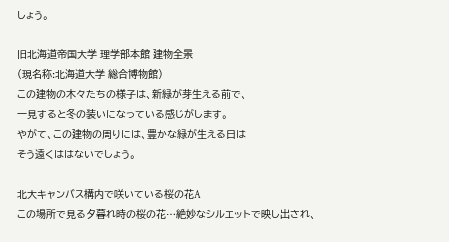しょう。

旧北海道帝国大学 理学部本館 建物全景
(現名称:北海道大学 総合博物館)
この建物の木々たちの様子は、新緑が芽生える前で、
一見すると冬の装いになっている感じがします。
やがて、この建物の周りには、豊かな緑が生える日は
そう遠くははないでしょう。

北大キャンバス構内で咲いている桜の花A
この場所で見る夕暮れ時の桜の花…絶妙なシルエットで映し出され、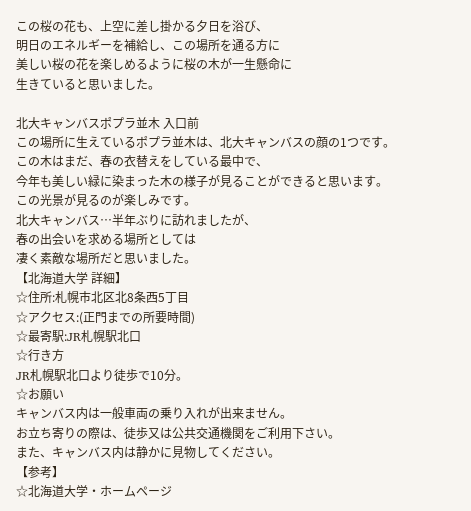この桜の花も、上空に差し掛かる夕日を浴び、
明日のエネルギーを補給し、この場所を通る方に
美しい桜の花を楽しめるように桜の木が一生懸命に
生きていると思いました。

北大キャンバスポプラ並木 入口前
この場所に生えているポプラ並木は、北大キャンバスの顔の1つです。
この木はまだ、春の衣替えをしている最中で、
今年も美しい緑に染まった木の様子が見ることができると思います。
この光景が見るのが楽しみです。
北大キャンバス…半年ぶりに訪れましたが、
春の出会いを求める場所としては
凄く素敵な場所だと思いました。
【北海道大学 詳細】
☆住所:札幌市北区北8条西5丁目
☆アクセス:(正門までの所要時間)
☆最寄駅:JR札幌駅北口
☆行き方
JR札幌駅北口より徒歩で10分。
☆お願い
キャンバス内は一般車両の乗り入れが出来ません。
お立ち寄りの際は、徒歩又は公共交通機関をご利用下さい。
また、キャンバス内は静かに見物してください。
【参考】
☆北海道大学・ホームページ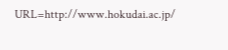URL=http://www.hokudai.ac.jp/